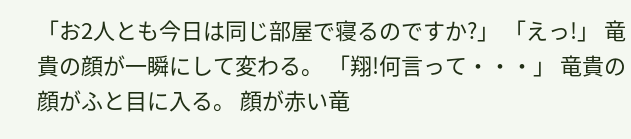「お2人とも今日は同じ部屋で寝るのですか?」 「えっ!」 竜貴の顔が一瞬にして変わる。 「翔!何言って・・・」 竜貴の顔がふと目に入る。 顔が赤い竜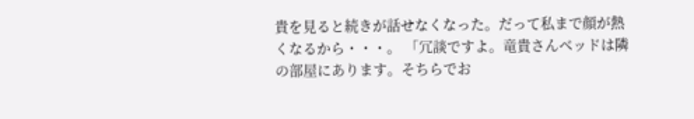貴を見ると続きが話せなくなった。だって私まで顔が熱くなるから・・・。 「冗談ですよ。竜貴さんベッドは隣の部屋にあります。そちらでお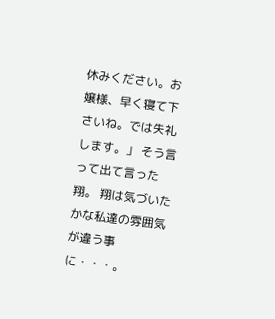休みください。お嬢様、早く寝て下さいね。では失礼します。」 そう言って出て言った翔。 翔は気づいたかな私達の雰囲気が違う事に・・・。